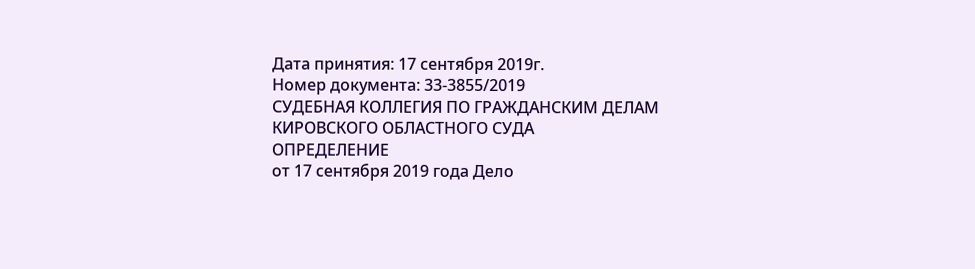Дата принятия: 17 сентября 2019г.
Номер документа: 33-3855/2019
СУДЕБНАЯ КОЛЛЕГИЯ ПО ГРАЖДАНСКИМ ДЕЛАМ КИРОВСКОГО ОБЛАСТНОГО СУДА
ОПРЕДЕЛЕНИЕ
от 17 сентября 2019 года Дело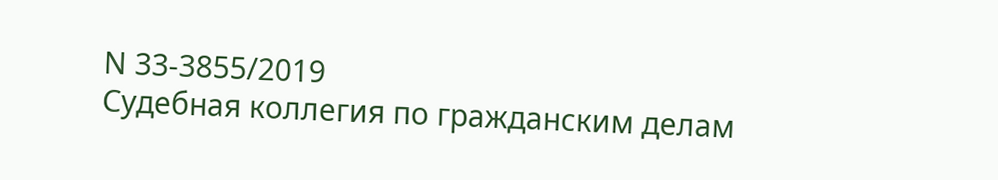N 33-3855/2019
Судебная коллегия по гражданским делам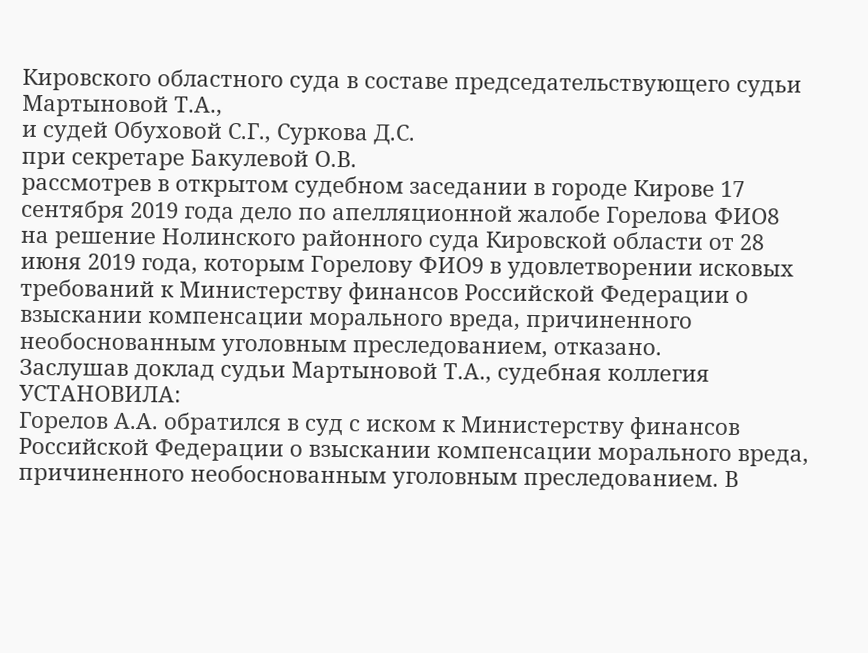Кировского областного суда в составе председательствующего судьи Мартыновой Т.А.,
и судей Обуховой С.Г., Суркова Д.С.
при секретаре Бакулевой О.В.
рассмотрев в открытом судебном заседании в городе Кирове 17 сентября 2019 года дело по апелляционной жалобе Горелова ФИО8 на решение Нолинского районного суда Кировской области от 28 июня 2019 года, которым Горелову ФИО9 в удовлетворении исковых требований к Министерству финансов Российской Федерации о взыскании компенсации морального вреда, причиненного необоснованным уголовным преследованием, отказано.
Заслушав доклад судьи Мартыновой Т.А., судебная коллегия
УСТАНОВИЛА:
Горелов А.А. обратился в суд с иском к Министерству финансов Российской Федерации о взыскании компенсации морального вреда, причиненного необоснованным уголовным преследованием. В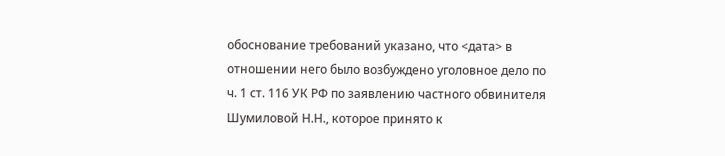обоснование требований указано, что <дата> в отношении него было возбуждено уголовное дело по ч. 1 ст. 116 УК РФ по заявлению частного обвинителя Шумиловой Н.Н., которое принято к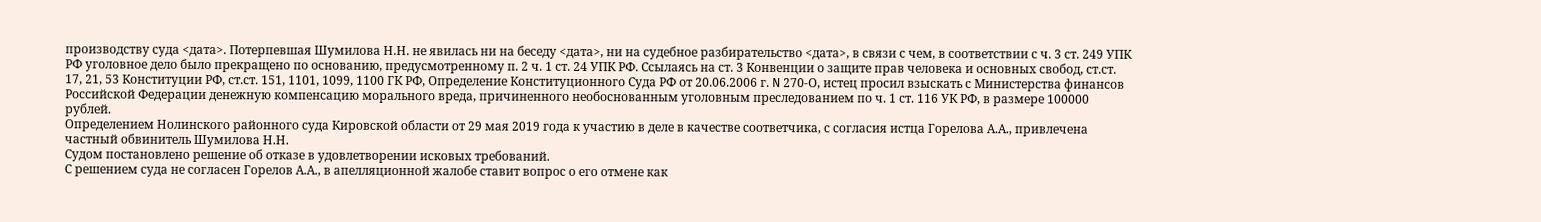производству суда <дата>. Потерпевшая Шумилова Н.Н. не явилась ни на беседу <дата>, ни на судебное разбирательство <дата>, в связи с чем, в соответствии с ч. 3 ст. 249 УПК РФ уголовное дело было прекращено по основанию, предусмотренному п. 2 ч. 1 ст. 24 УПК РФ. Ссылаясь на ст. 3 Конвенции о защите прав человека и основных свобод, ст.ст. 17, 21, 53 Конституции РФ, ст.ст. 151, 1101, 1099, 1100 ГК РФ, Определение Конституционного Суда РФ от 20.06.2006 г. N 270-О, истец просил взыскать с Министерства финансов Российской Федерации денежную компенсацию морального вреда, причиненного необоснованным уголовным преследованием по ч. 1 ст. 116 УК РФ, в размере 100000 рублей.
Определением Нолинского районного суда Кировской области от 29 мая 2019 года к участию в деле в качестве соответчика, с согласия истца Горелова А.А., привлечена частный обвинитель Шумилова Н.Н.
Судом постановлено решение об отказе в удовлетворении исковых требований.
С решением суда не согласен Горелов А.А., в апелляционной жалобе ставит вопрос о его отмене как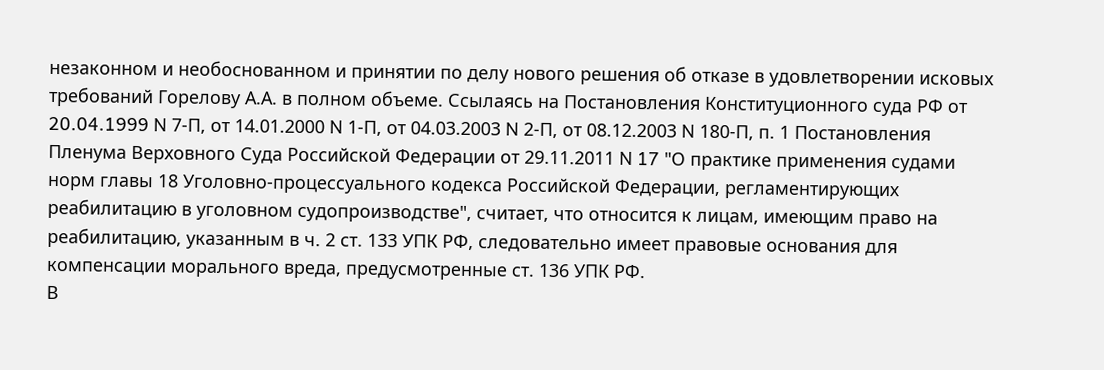незаконном и необоснованном и принятии по делу нового решения об отказе в удовлетворении исковых требований Горелову А.А. в полном объеме. Ссылаясь на Постановления Конституционного суда РФ от 20.04.1999 N 7-П, от 14.01.2000 N 1-П, от 04.03.2003 N 2-П, от 08.12.2003 N 180-П, п. 1 Постановления Пленума Верховного Суда Российской Федерации от 29.11.2011 N 17 "О практике применения судами норм главы 18 Уголовно-процессуального кодекса Российской Федерации, регламентирующих реабилитацию в уголовном судопроизводстве", считает, что относится к лицам, имеющим право на реабилитацию, указанным в ч. 2 ст. 133 УПК РФ, следовательно имеет правовые основания для компенсации морального вреда, предусмотренные ст. 136 УПК РФ.
В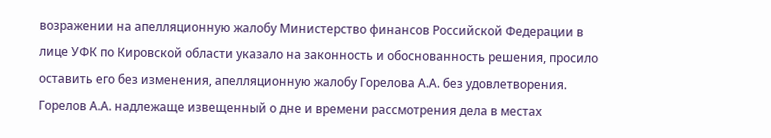возражении на апелляционную жалобу Министерство финансов Российской Федерации в лице УФК по Кировской области указало на законность и обоснованность решения, просило оставить его без изменения, апелляционную жалобу Горелова А.А. без удовлетворения.
Горелов А.А. надлежаще извещенный о дне и времени рассмотрения дела в местах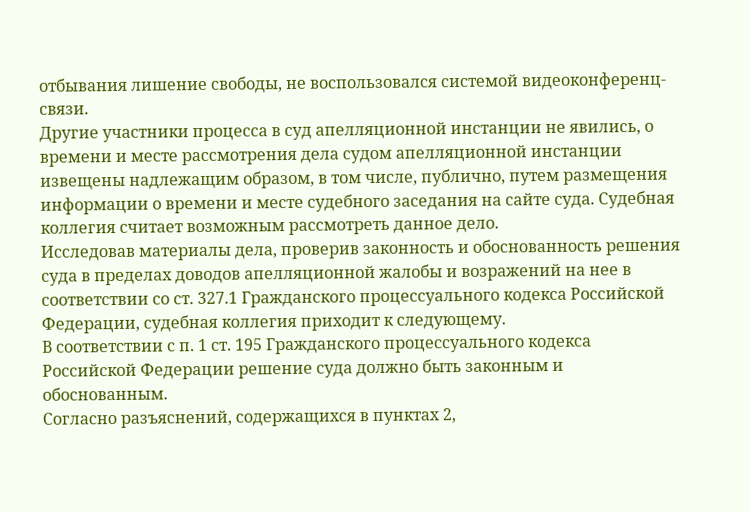отбывания лишение свободы, не воспользовался системой видеоконференц-связи.
Другие участники процесса в суд апелляционной инстанции не явились, о времени и месте рассмотрения дела судом апелляционной инстанции извещены надлежащим образом, в том числе, публично, путем размещения информации о времени и месте судебного заседания на сайте суда. Судебная коллегия считает возможным рассмотреть данное дело.
Исследовав материалы дела, проверив законность и обоснованность решения суда в пределах доводов апелляционной жалобы и возражений на нее в соответствии со ст. 327.1 Гражданского процессуального кодекса Российской Федерации, судебная коллегия приходит к следующему.
В соответствии с п. 1 ст. 195 Гражданского процессуального кодекса Российской Федерации решение суда должно быть законным и обоснованным.
Согласно разъяснений, содержащихся в пунктах 2,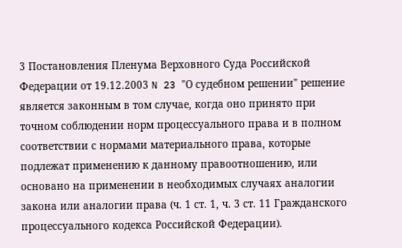3 Постановления Пленума Верховного Суда Российской Федерации от 19.12.2003 N 23 "О судебном решении" решение является законным в том случае, когда оно принято при точном соблюдении норм процессуального права и в полном соответствии с нормами материального права, которые подлежат применению к данному правоотношению, или основано на применении в необходимых случаях аналогии закона или аналогии права (ч. 1 ст. 1, ч. 3 ст. 11 Гражданского процессуального кодекса Российской Федерации).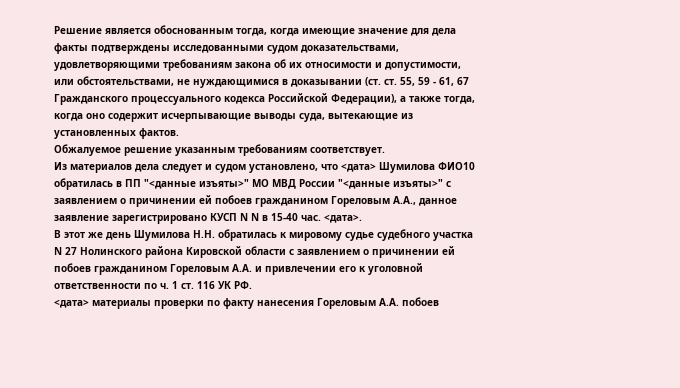Решение является обоснованным тогда, когда имеющие значение для дела факты подтверждены исследованными судом доказательствами, удовлетворяющими требованиям закона об их относимости и допустимости, или обстоятельствами, не нуждающимися в доказывании (ст. ст. 55, 59 - 61, 67 Гражданского процессуального кодекса Российской Федерации), а также тогда, когда оно содержит исчерпывающие выводы суда, вытекающие из установленных фактов.
Обжалуемое решение указанным требованиям соответствует.
Из материалов дела следует и судом установлено, что <дата> Шумилова ФИО10 обратилась в ПП "<данные изъяты>" МО МВД России "<данные изъяты>" с заявлением о причинении ей побоев гражданином Гореловым А.А., данное заявление зарегистрировано КУСП N N в 15-40 час. <дата>.
В этот же день Шумилова Н.Н. обратилась к мировому судье судебного участка N 27 Нолинского района Кировской области с заявлением о причинении ей побоев гражданином Гореловым А.А. и привлечении его к уголовной ответственности по ч. 1 ст. 116 УК РФ.
<дата> материалы проверки по факту нанесения Гореловым А.А. побоев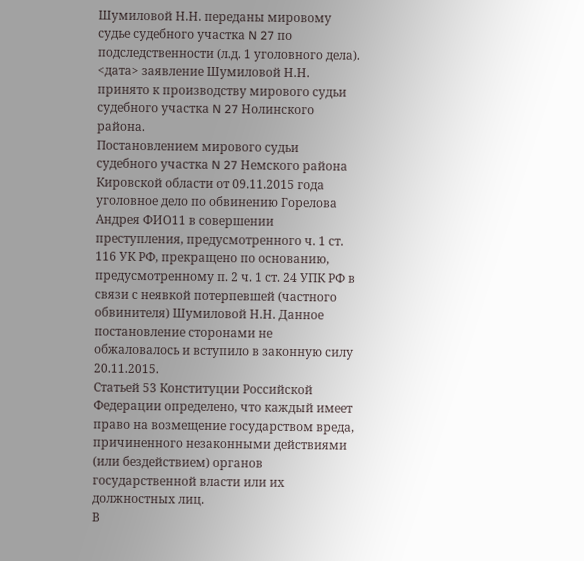Шумиловой Н.Н. переданы мировому судье судебного участка N 27 по подследственности (л.д. 1 уголовного дела).
<дата> заявление Шумиловой Н.Н. принято к производству мирового судьи судебного участка N 27 Нолинского района.
Постановлением мирового судьи судебного участка N 27 Немского района Кировской области от 09.11.2015 года уголовное дело по обвинению Горелова Андрея ФИО11 в совершении преступления, предусмотренного ч. 1 ст. 116 УК РФ, прекращено по основанию, предусмотренному п. 2 ч. 1 ст. 24 УПК РФ в связи с неявкой потерпевшей (частного обвинителя) Шумиловой Н.Н. Данное постановление сторонами не обжаловалось и вступило в законную силу 20.11.2015.
Статьей 53 Конституции Российской Федерации определено, что каждый имеет право на возмещение государством вреда, причиненного незаконными действиями (или бездействием) органов государственной власти или их должностных лиц.
В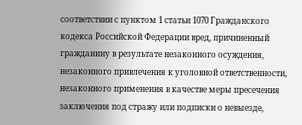соответствии с пунктом 1 статьи 1070 Гражданского кодекса Российской Федерации вред, причиненный гражданину в результате незаконного осуждения, незаконного привлечения к уголовной ответственности, незаконного применения в качестве меры пресечения заключения под стражу или подписки о невыезде,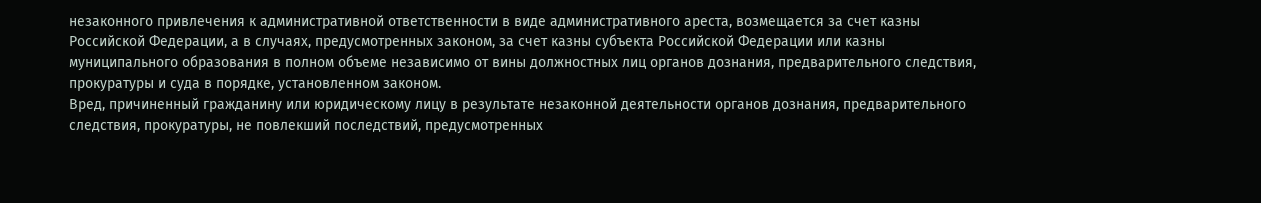незаконного привлечения к административной ответственности в виде административного ареста, возмещается за счет казны Российской Федерации, а в случаях, предусмотренных законом, за счет казны субъекта Российской Федерации или казны муниципального образования в полном объеме независимо от вины должностных лиц органов дознания, предварительного следствия, прокуратуры и суда в порядке, установленном законом.
Вред, причиненный гражданину или юридическому лицу в результате незаконной деятельности органов дознания, предварительного следствия, прокуратуры, не повлекший последствий, предусмотренных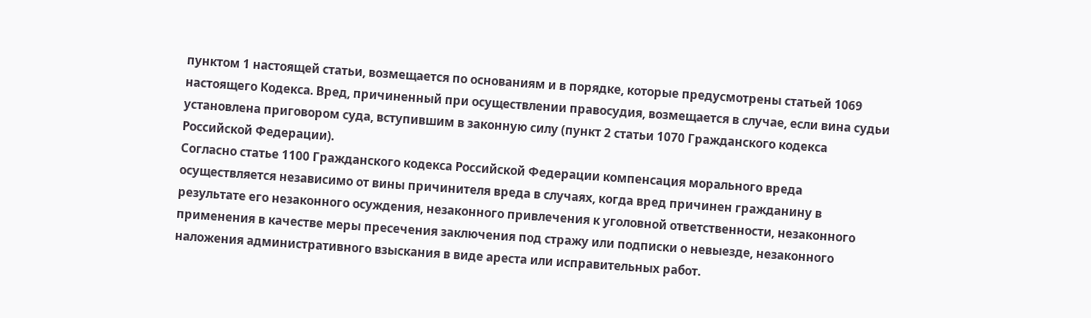пунктом 1 настоящей статьи, возмещается по основаниям и в порядке, которые предусмотрены статьей 1069 настоящего Кодекса. Вред, причиненный при осуществлении правосудия, возмещается в случае, если вина судьи установлена приговором суда, вступившим в законную силу (пункт 2 статьи 1070 Гражданского кодекса Российской Федерации).
Согласно статье 1100 Гражданского кодекса Российской Федерации компенсация морального вреда осуществляется независимо от вины причинителя вреда в случаях, когда вред причинен гражданину в результате его незаконного осуждения, незаконного привлечения к уголовной ответственности, незаконного применения в качестве меры пресечения заключения под стражу или подписки о невыезде, незаконного наложения административного взыскания в виде ареста или исправительных работ.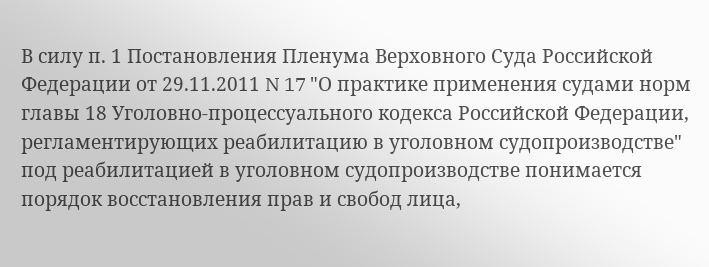В силу п. 1 Постановления Пленума Верховного Суда Российской Федерации от 29.11.2011 N 17 "О практике применения судами норм главы 18 Уголовно-процессуального кодекса Российской Федерации, регламентирующих реабилитацию в уголовном судопроизводстве" под реабилитацией в уголовном судопроизводстве понимается порядок восстановления прав и свобод лица,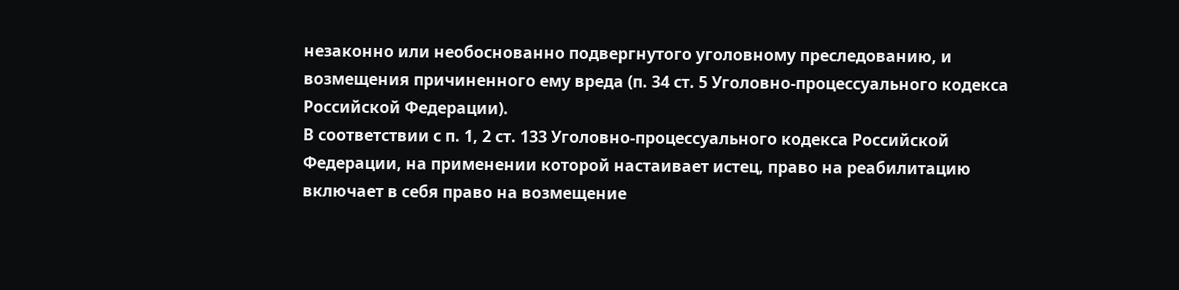незаконно или необоснованно подвергнутого уголовному преследованию, и возмещения причиненного ему вреда (п. 34 ст. 5 Уголовно-процессуального кодекса Российской Федерации).
В соответствии с п. 1, 2 ст. 133 Уголовно-процессуального кодекса Российской Федерации, на применении которой настаивает истец, право на реабилитацию включает в себя право на возмещение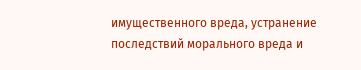имущественного вреда, устранение последствий морального вреда и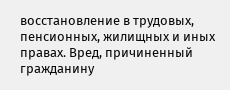восстановление в трудовых, пенсионных, жилищных и иных правах. Вред, причиненный гражданину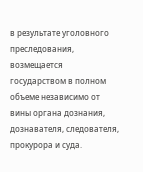в результате уголовного преследования, возмещается государством в полном объеме независимо от вины органа дознания, дознавателя, следователя, прокурора и суда.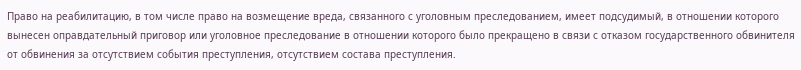Право на реабилитацию, в том числе право на возмещение вреда, связанного с уголовным преследованием, имеет подсудимый, в отношении которого вынесен оправдательный приговор или уголовное преследование в отношении которого было прекращено в связи с отказом государственного обвинителя от обвинения за отсутствием события преступления, отсутствием состава преступления.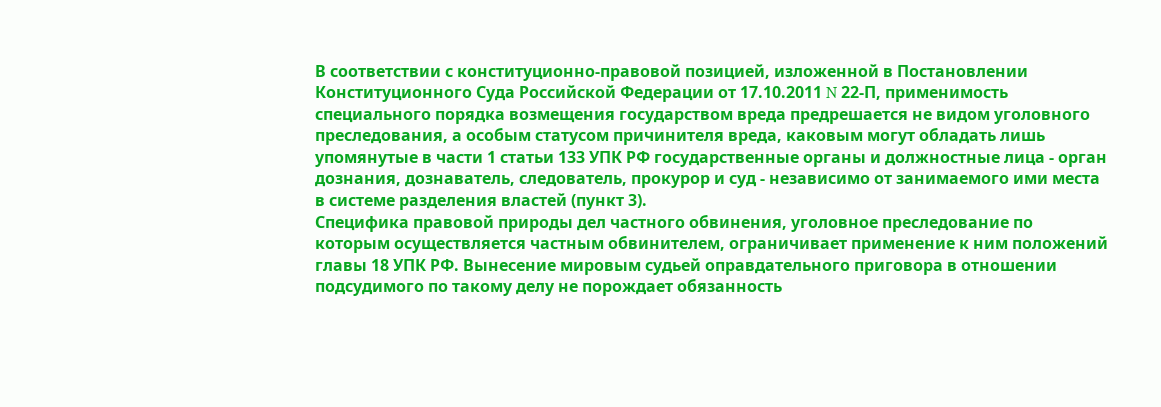В соответствии с конституционно-правовой позицией, изложенной в Постановлении Конституционного Суда Российской Федерации от 17.10.2011 N 22-П, применимость специального порядка возмещения государством вреда предрешается не видом уголовного преследования, а особым статусом причинителя вреда, каковым могут обладать лишь упомянутые в части 1 статьи 133 УПК РФ государственные органы и должностные лица - орган дознания, дознаватель, следователь, прокурор и суд - независимо от занимаемого ими места в системе разделения властей (пункт 3).
Специфика правовой природы дел частного обвинения, уголовное преследование по которым осуществляется частным обвинителем, ограничивает применение к ним положений главы 18 УПК РФ. Вынесение мировым судьей оправдательного приговора в отношении подсудимого по такому делу не порождает обязанность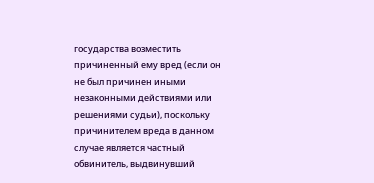государства возместить причиненный ему вред (если он не был причинен иными незаконными действиями или решениями судьи), поскольку причинителем вреда в данном случае является частный обвинитель, выдвинувший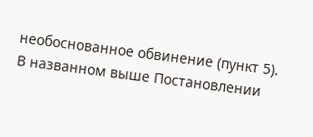необоснованное обвинение (пункт 5).
В названном выше Постановлении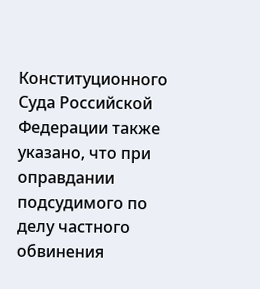Конституционного Суда Российской Федерации также указано, что при оправдании подсудимого по делу частного обвинения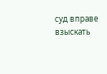суд вправе взыскать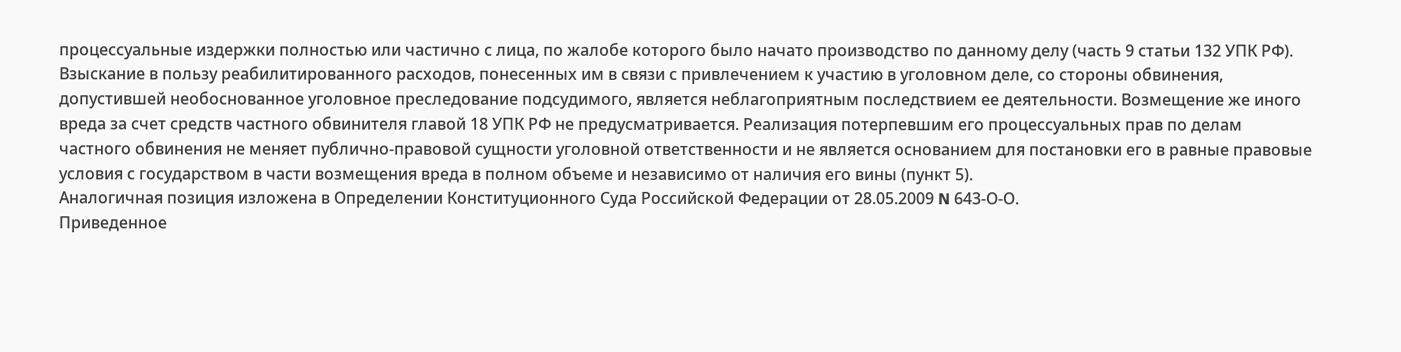процессуальные издержки полностью или частично с лица, по жалобе которого было начато производство по данному делу (часть 9 статьи 132 УПК РФ). Взыскание в пользу реабилитированного расходов, понесенных им в связи с привлечением к участию в уголовном деле, со стороны обвинения, допустившей необоснованное уголовное преследование подсудимого, является неблагоприятным последствием ее деятельности. Возмещение же иного вреда за счет средств частного обвинителя главой 18 УПК РФ не предусматривается. Реализация потерпевшим его процессуальных прав по делам частного обвинения не меняет публично-правовой сущности уголовной ответственности и не является основанием для постановки его в равные правовые условия с государством в части возмещения вреда в полном объеме и независимо от наличия его вины (пункт 5).
Аналогичная позиция изложена в Определении Конституционного Суда Российской Федерации от 28.05.2009 N 643-О-О.
Приведенное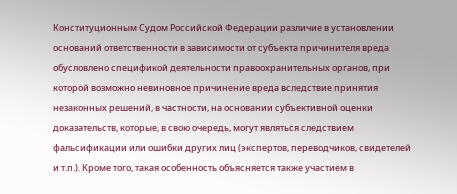Конституционным Судом Российской Федерации различие в установлении оснований ответственности в зависимости от субъекта причинителя вреда обусловлено спецификой деятельности правоохранительных органов, при которой возможно невиновное причинение вреда вследствие принятия незаконных решений, в частности, на основании субъективной оценки доказательств, которые, в свою очередь, могут являться следствием фальсификации или ошибки других лиц (экспертов, переводчиков, свидетелей и т.п.). Кроме того, такая особенность объясняется также участием в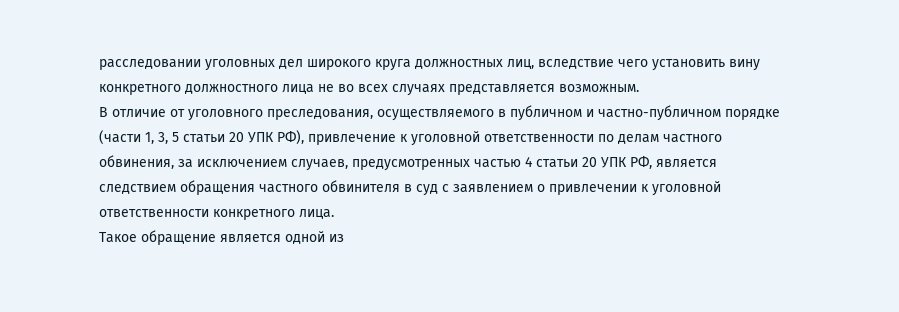расследовании уголовных дел широкого круга должностных лиц, вследствие чего установить вину конкретного должностного лица не во всех случаях представляется возможным.
В отличие от уголовного преследования, осуществляемого в публичном и частно-публичном порядке (части 1, 3, 5 статьи 20 УПК РФ), привлечение к уголовной ответственности по делам частного обвинения, за исключением случаев, предусмотренных частью 4 статьи 20 УПК РФ, является следствием обращения частного обвинителя в суд с заявлением о привлечении к уголовной ответственности конкретного лица.
Такое обращение является одной из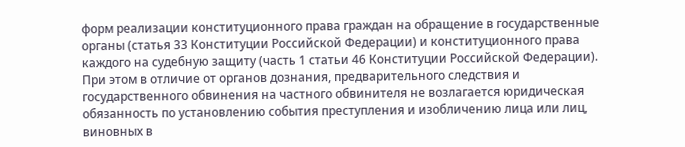форм реализации конституционного права граждан на обращение в государственные органы (статья 33 Конституции Российской Федерации) и конституционного права каждого на судебную защиту (часть 1 статьи 46 Конституции Российской Федерации).
При этом в отличие от органов дознания, предварительного следствия и государственного обвинения на частного обвинителя не возлагается юридическая обязанность по установлению события преступления и изобличению лица или лиц, виновных в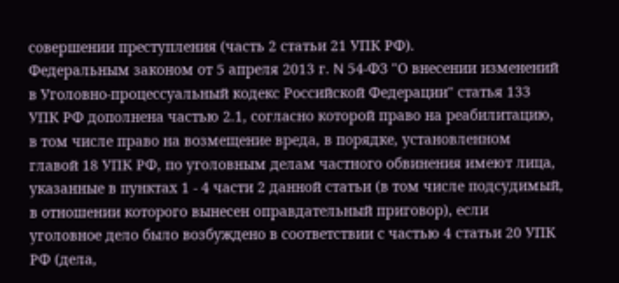совершении преступления (часть 2 статьи 21 УПК РФ).
Федеральным законом от 5 апреля 2013 г. N 54-ФЗ "О внесении изменений в Уголовно-процессуальный кодекс Российской Федерации" статья 133 УПК РФ дополнена частью 2.1, согласно которой право на реабилитацию, в том числе право на возмещение вреда, в порядке, установленном главой 18 УПК РФ, по уголовным делам частного обвинения имеют лица, указанные в пунктах 1 - 4 части 2 данной статьи (в том числе подсудимый, в отношении которого вынесен оправдательный приговор), если уголовное дело было возбуждено в соответствии с частью 4 статьи 20 УПК РФ (дела,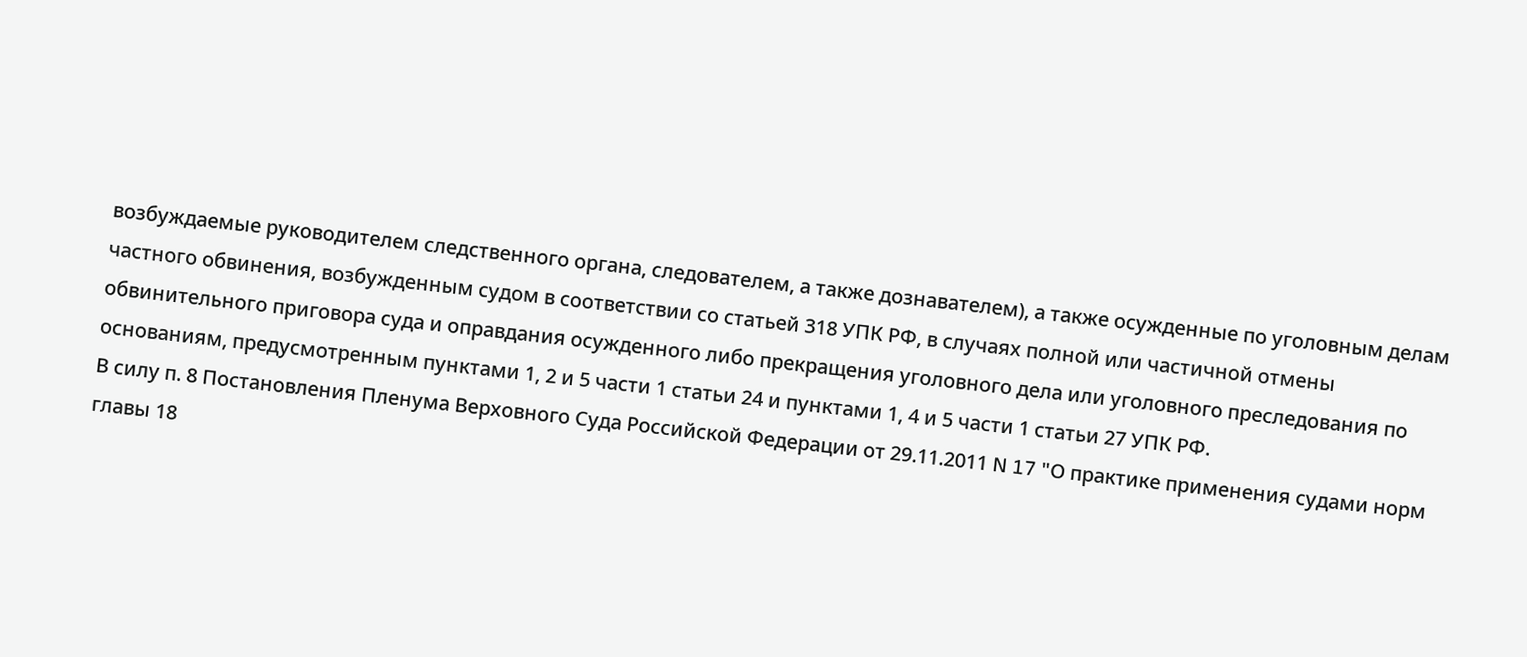возбуждаемые руководителем следственного органа, следователем, а также дознавателем), а также осужденные по уголовным делам частного обвинения, возбужденным судом в соответствии со статьей 318 УПК РФ, в случаях полной или частичной отмены обвинительного приговора суда и оправдания осужденного либо прекращения уголовного дела или уголовного преследования по основаниям, предусмотренным пунктами 1, 2 и 5 части 1 статьи 24 и пунктами 1, 4 и 5 части 1 статьи 27 УПК РФ.
В силу п. 8 Постановления Пленума Верховного Суда Российской Федерации от 29.11.2011 N 17 "О практике применения судами норм главы 18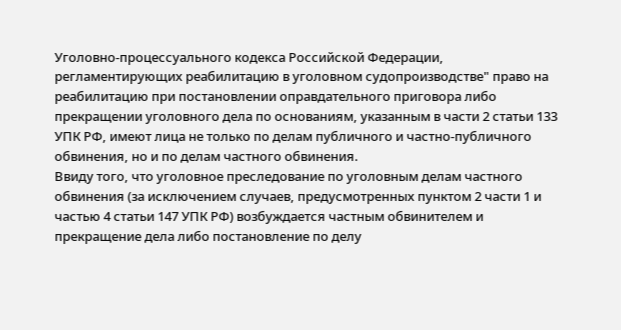Уголовно-процессуального кодекса Российской Федерации, регламентирующих реабилитацию в уголовном судопроизводстве" право на реабилитацию при постановлении оправдательного приговора либо прекращении уголовного дела по основаниям, указанным в части 2 статьи 133 УПК РФ, имеют лица не только по делам публичного и частно-публичного обвинения, но и по делам частного обвинения.
Ввиду того, что уголовное преследование по уголовным делам частного обвинения (за исключением случаев, предусмотренных пунктом 2 части 1 и частью 4 статьи 147 УПК РФ) возбуждается частным обвинителем и прекращение дела либо постановление по делу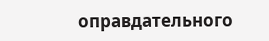оправдательного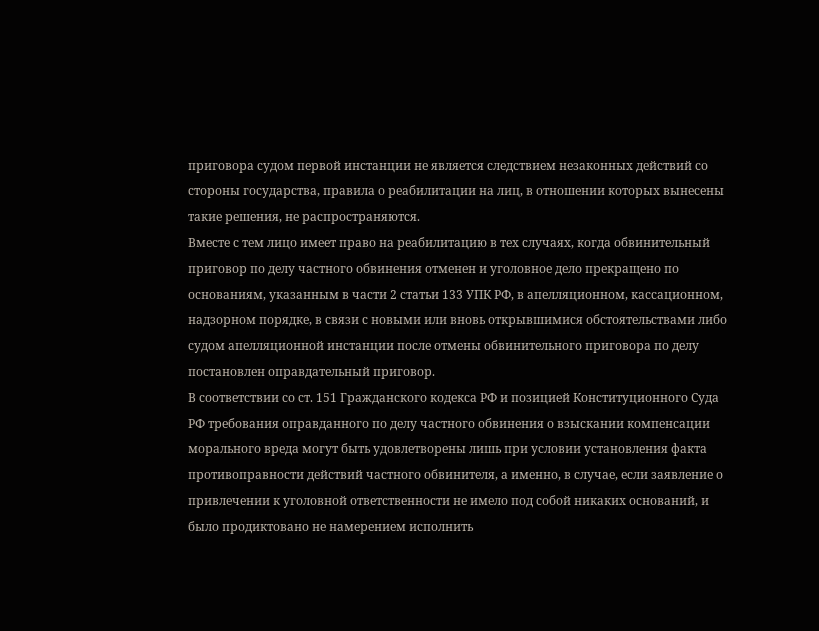приговора судом первой инстанции не является следствием незаконных действий со стороны государства, правила о реабилитации на лиц, в отношении которых вынесены такие решения, не распространяются.
Вместе с тем лицо имеет право на реабилитацию в тех случаях, когда обвинительный приговор по делу частного обвинения отменен и уголовное дело прекращено по основаниям, указанным в части 2 статьи 133 УПК РФ, в апелляционном, кассационном, надзорном порядке, в связи с новыми или вновь открывшимися обстоятельствами либо судом апелляционной инстанции после отмены обвинительного приговора по делу постановлен оправдательный приговор.
В соответствии со ст. 151 Гражданского кодекса РФ и позицией Конституционного Суда РФ требования оправданного по делу частного обвинения о взыскании компенсации морального вреда могут быть удовлетворены лишь при условии установления факта противоправности действий частного обвинителя, а именно, в случае, если заявление о привлечении к уголовной ответственности не имело под собой никаких оснований, и было продиктовано не намерением исполнить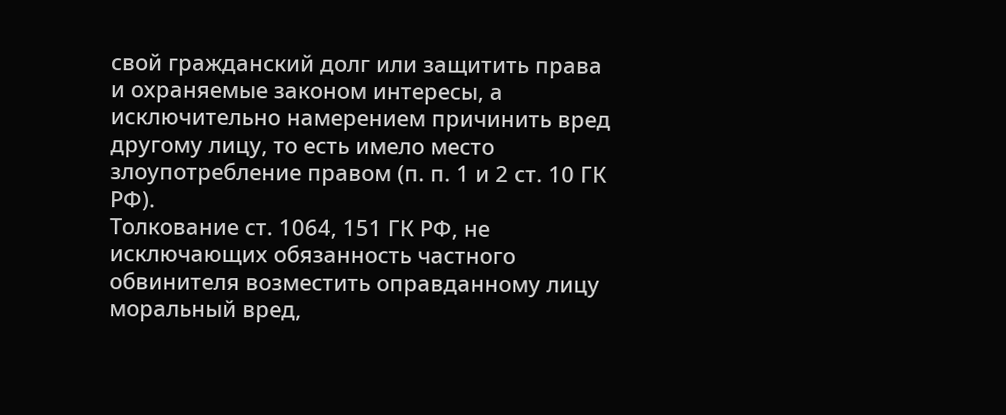свой гражданский долг или защитить права и охраняемые законом интересы, а исключительно намерением причинить вред другому лицу, то есть имело место злоупотребление правом (п. п. 1 и 2 ст. 10 ГК РФ).
Толкование ст. 1064, 151 ГК РФ, не исключающих обязанность частного обвинителя возместить оправданному лицу моральный вред,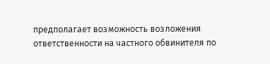предполагает возможность возложения ответственности на частного обвинителя по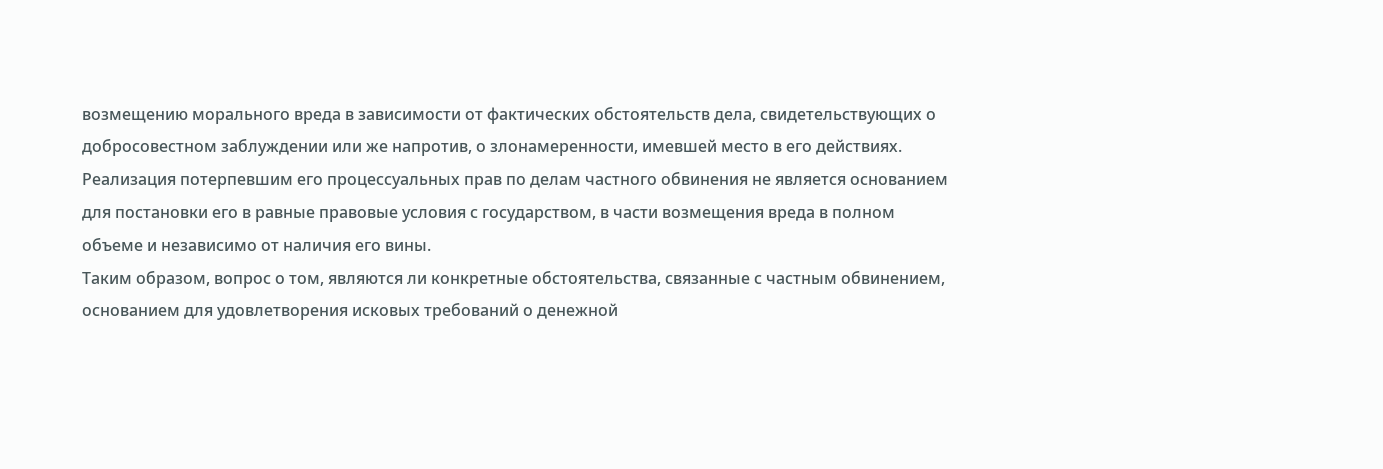возмещению морального вреда в зависимости от фактических обстоятельств дела, свидетельствующих о добросовестном заблуждении или же напротив, о злонамеренности, имевшей место в его действиях.
Реализация потерпевшим его процессуальных прав по делам частного обвинения не является основанием для постановки его в равные правовые условия с государством, в части возмещения вреда в полном объеме и независимо от наличия его вины.
Таким образом, вопрос о том, являются ли конкретные обстоятельства, связанные с частным обвинением, основанием для удовлетворения исковых требований о денежной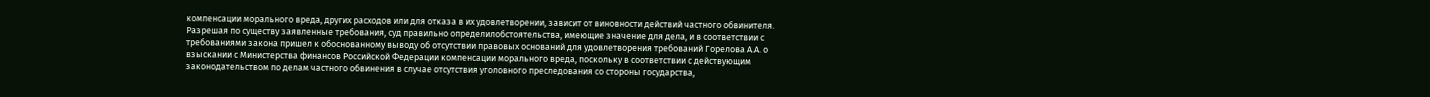компенсации морального вреда, других расходов или для отказа в их удовлетворении, зависит от виновности действий частного обвинителя.
Разрешая по существу заявленные требования, суд правильно определилобстоятельства, имеющие значение для дела, и в соответствии с требованиями закона пришел к обоснованному выводу об отсутствии правовых оснований для удовлетворения требований Горелова А.А. о взыскании с Министерства финансов Российской Федерации компенсации морального вреда, поскольку в соответствии с действующим законодательством по делам частного обвинения в случае отсутствия уголовного преследования со стороны государства,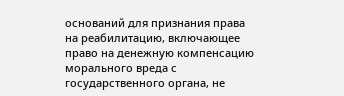оснований для признания права на реабилитацию, включающее право на денежную компенсацию морального вреда с государственного органа, не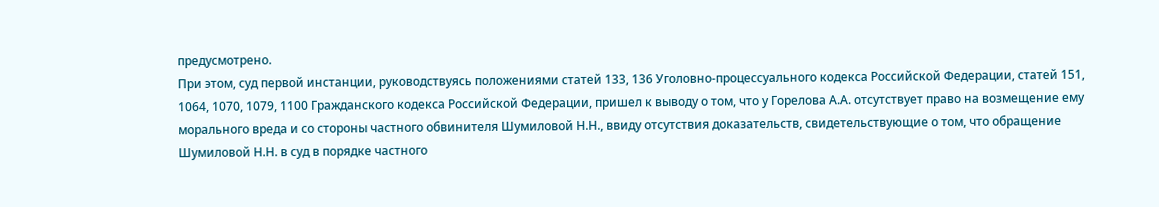предусмотрено.
При этом, суд первой инстанции, руководствуясь положениями статей 133, 136 Уголовно-процессуального кодекса Российской Федерации, статей 151, 1064, 1070, 1079, 1100 Гражданского кодекса Российской Федерации, пришел к выводу о том, что у Горелова А.А. отсутствует право на возмещение ему морального вреда и со стороны частного обвинителя Шумиловой Н.Н., ввиду отсутствия доказательств, свидетельствующие о том, что обращение Шумиловой Н.Н. в суд в порядке частного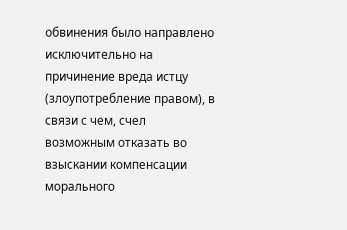обвинения было направлено исключительно на причинение вреда истцу (злоупотребление правом), в связи с чем, счел возможным отказать во взыскании компенсации морального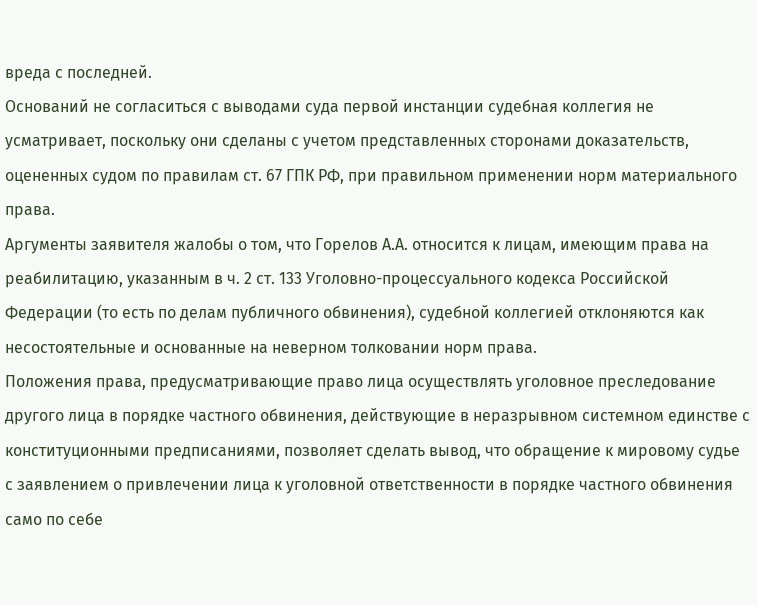вреда с последней.
Оснований не согласиться с выводами суда первой инстанции судебная коллегия не усматривает, поскольку они сделаны с учетом представленных сторонами доказательств, оцененных судом по правилам ст. 67 ГПК РФ, при правильном применении норм материального права.
Аргументы заявителя жалобы о том, что Горелов А.А. относится к лицам, имеющим права на реабилитацию, указанным в ч. 2 ст. 133 Уголовно-процессуального кодекса Российской Федерации (то есть по делам публичного обвинения), судебной коллегией отклоняются как несостоятельные и основанные на неверном толковании норм права.
Положения права, предусматривающие право лица осуществлять уголовное преследование другого лица в порядке частного обвинения, действующие в неразрывном системном единстве с конституционными предписаниями, позволяет сделать вывод, что обращение к мировому судье с заявлением о привлечении лица к уголовной ответственности в порядке частного обвинения само по себе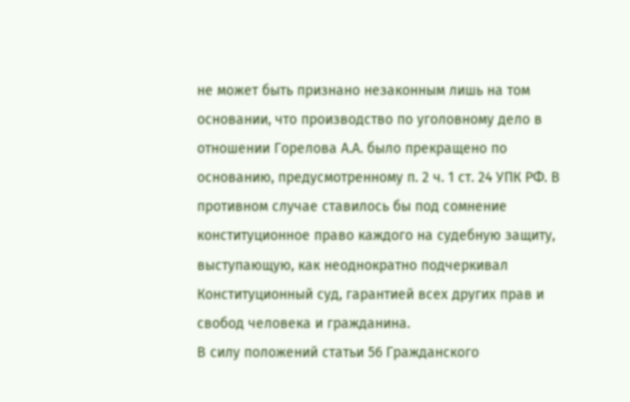не может быть признано незаконным лишь на том основании, что производство по уголовному дело в отношении Горелова А.А. было прекращено по основанию, предусмотренному п. 2 ч. 1 ст. 24 УПК РФ. В противном случае ставилось бы под сомнение конституционное право каждого на судебную защиту, выступающую, как неоднократно подчеркивал Конституционный суд, гарантией всех других прав и свобод человека и гражданина.
В силу положений статьи 56 Гражданского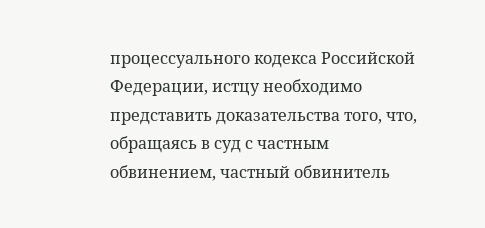процессуального кодекса Российской Федерации, истцу необходимо представить доказательства того, что, обращаясь в суд с частным обвинением, частный обвинитель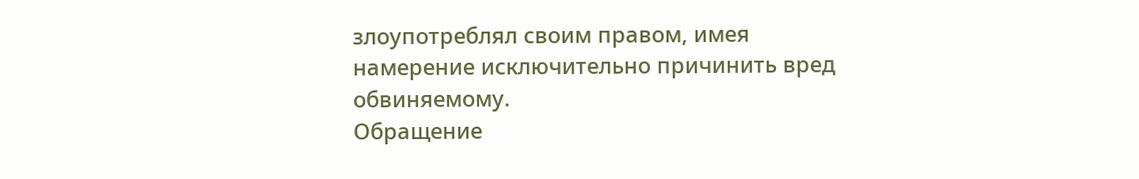злоупотреблял своим правом, имея намерение исключительно причинить вред обвиняемому.
Обращение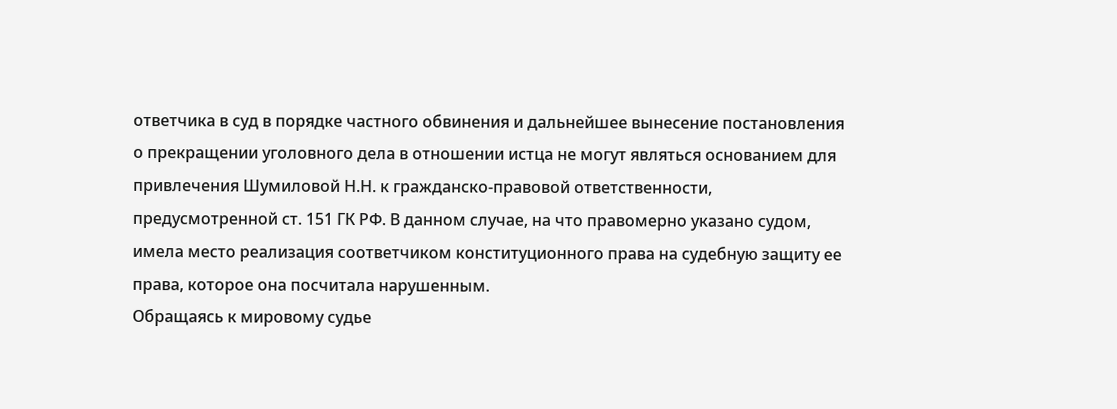ответчика в суд в порядке частного обвинения и дальнейшее вынесение постановления о прекращении уголовного дела в отношении истца не могут являться основанием для привлечения Шумиловой Н.Н. к гражданско-правовой ответственности, предусмотренной ст. 151 ГК РФ. В данном случае, на что правомерно указано судом, имела место реализация соответчиком конституционного права на судебную защиту ее права, которое она посчитала нарушенным.
Обращаясь к мировому судье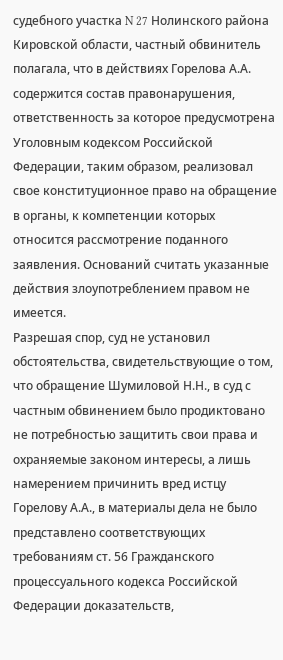судебного участка N 27 Нолинского района Кировской области, частный обвинитель полагала, что в действиях Горелова А.А. содержится состав правонарушения, ответственность за которое предусмотрена Уголовным кодексом Российской Федерации, таким образом, реализовал свое конституционное право на обращение в органы, к компетенции которых относится рассмотрение поданного заявления. Оснований считать указанные действия злоупотреблением правом не имеется.
Разрешая спор, суд не установил обстоятельства, свидетельствующие о том, что обращение Шумиловой Н.Н., в суд с частным обвинением было продиктовано не потребностью защитить свои права и охраняемые законом интересы, а лишь намерением причинить вред истцу Горелову А.А., в материалы дела не было представлено соответствующих требованиям ст. 56 Гражданского процессуального кодекса Российской Федерации доказательств,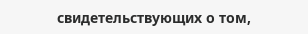свидетельствующих о том,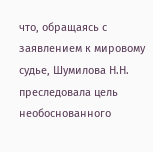что, обращаясь с заявлением к мировому судье, Шумилова Н.Н. преследовала цель необоснованного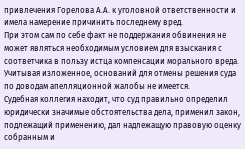привлечения Горелова А.А. к уголовной ответственности и имела намерение причинить последнему вред.
При этом сам по себе факт не поддержания обвинения не может являться необходимым условием для взыскания с соответчика в пользу истца компенсации морального вреда.
Учитывая изложенное, оснований для отмены решения суда по доводам апелляционной жалобы не имеется.
Судебная коллегия находит, что суд правильно определил юридически значимые обстоятельства дела, применил закон, подлежащий применению, дал надлежащую правовую оценку собранным и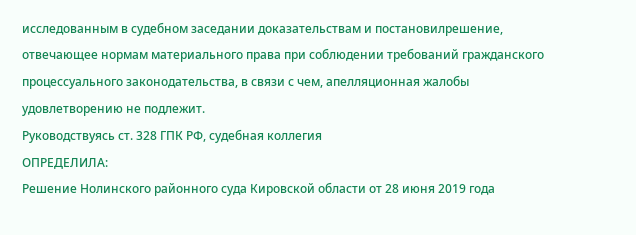исследованным в судебном заседании доказательствам и постановилрешение, отвечающее нормам материального права при соблюдении требований гражданского процессуального законодательства, в связи с чем, апелляционная жалобы удовлетворению не подлежит.
Руководствуясь ст. 328 ГПК РФ, судебная коллегия
ОПРЕДЕЛИЛА:
Решение Нолинского районного суда Кировской области от 28 июня 2019 года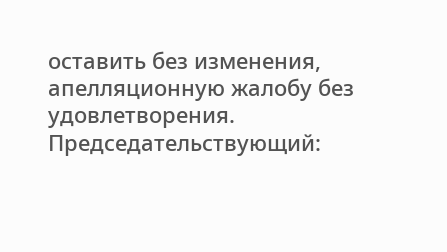оставить без изменения, апелляционную жалобу без удовлетворения.
Председательствующий: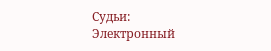Судьи:
Электронный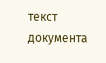текст документа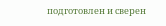подготовлен и сверен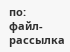по:
файл-рассылка